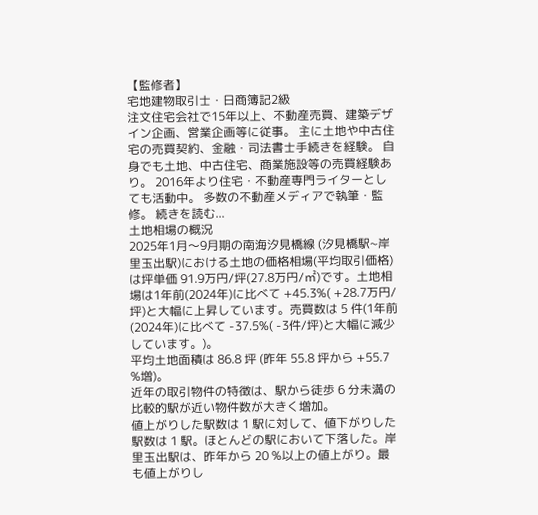【監修者】
宅地建物取引士・日商簿記2級
注文住宅会社で15年以上、不動産売買、建築デザイン企画、営業企画等に従事。 主に土地や中古住宅の売買契約、金融・司法書士手続きを経験。 自身でも土地、中古住宅、商業施設等の売買経験あり。 2016年より住宅・不動産専門ライターとしても活動中。 多数の不動産メディアで執筆・監修。 続きを読む...
土地相場の概況
2025年1月〜9月期の南海汐見橋線 (汐見橋駅~岸里玉出駅)における土地の価格相場(平均取引価格)は坪単価 91.9万円/坪(27.8万円/㎡)です。土地相場は1年前(2024年)に比べて +45.3%( +28.7万円/坪)と大幅に上昇しています。売買数は 5 件(1年前(2024年)に比べて -37.5%( -3件/坪)と大幅に減少しています。)。
平均土地面積は 86.8 坪 (昨年 55.8 坪から +55.7 %増)。
近年の取引物件の特徴は、駅から徒歩 6 分未満の比較的駅が近い物件数が大きく増加。
値上がりした駅数は 1 駅に対して、値下がりした駅数は 1 駅。ほとんどの駅において下落した。岸里玉出駅は、昨年から 20 %以上の値上がり。最も値上がりし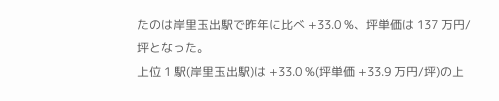たのは岸里玉出駅で昨年に比べ +33.0 %、坪単価は 137 万円/坪となった。
上位 1 駅(岸里玉出駅)は +33.0 %(坪単価 +33.9 万円/坪)の上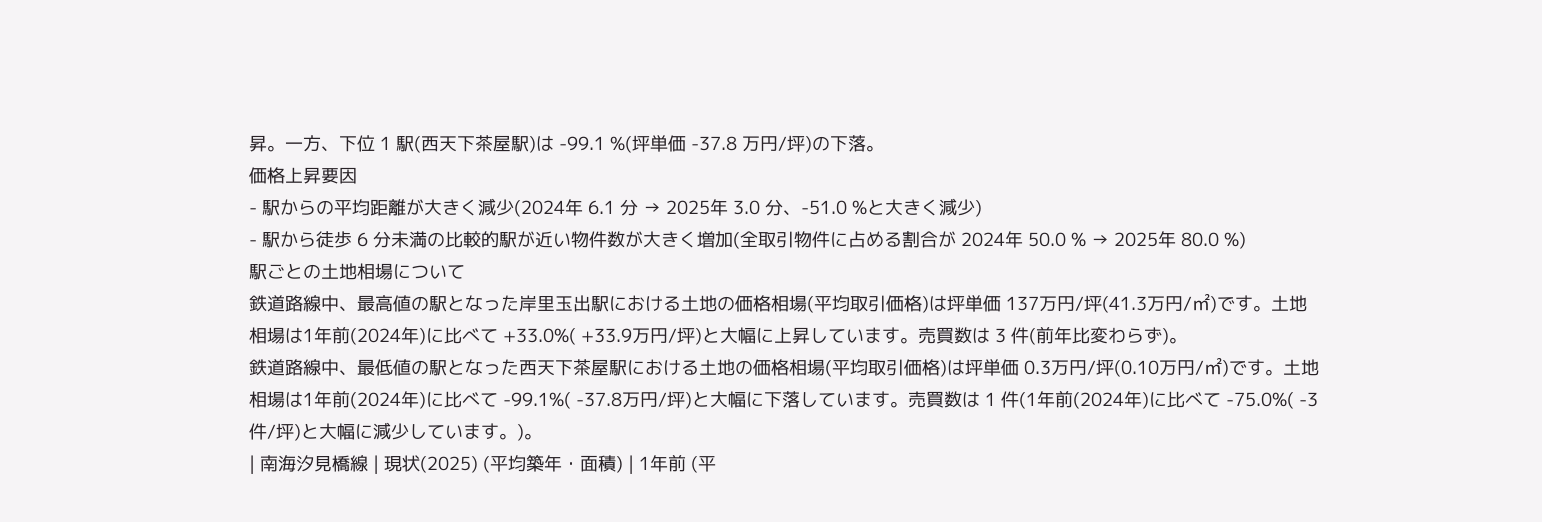昇。一方、下位 1 駅(西天下茶屋駅)は -99.1 %(坪単価 -37.8 万円/坪)の下落。
価格上昇要因
- 駅からの平均距離が大きく減少(2024年 6.1 分 → 2025年 3.0 分、-51.0 %と大きく減少)
- 駅から徒歩 6 分未満の比較的駅が近い物件数が大きく増加(全取引物件に占める割合が 2024年 50.0 % → 2025年 80.0 %)
駅ごとの土地相場について
鉄道路線中、最高値の駅となった岸里玉出駅における土地の価格相場(平均取引価格)は坪単価 137万円/坪(41.3万円/㎡)です。土地相場は1年前(2024年)に比べて +33.0%( +33.9万円/坪)と大幅に上昇しています。売買数は 3 件(前年比変わらず)。
鉄道路線中、最低値の駅となった西天下茶屋駅における土地の価格相場(平均取引価格)は坪単価 0.3万円/坪(0.10万円/㎡)です。土地相場は1年前(2024年)に比べて -99.1%( -37.8万円/坪)と大幅に下落しています。売買数は 1 件(1年前(2024年)に比べて -75.0%( -3件/坪)と大幅に減少しています。)。
| 南海汐見橋線 | 現状(2025) (平均築年・面積) | 1年前 (平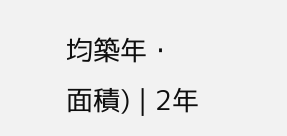均築年・面積) | 2年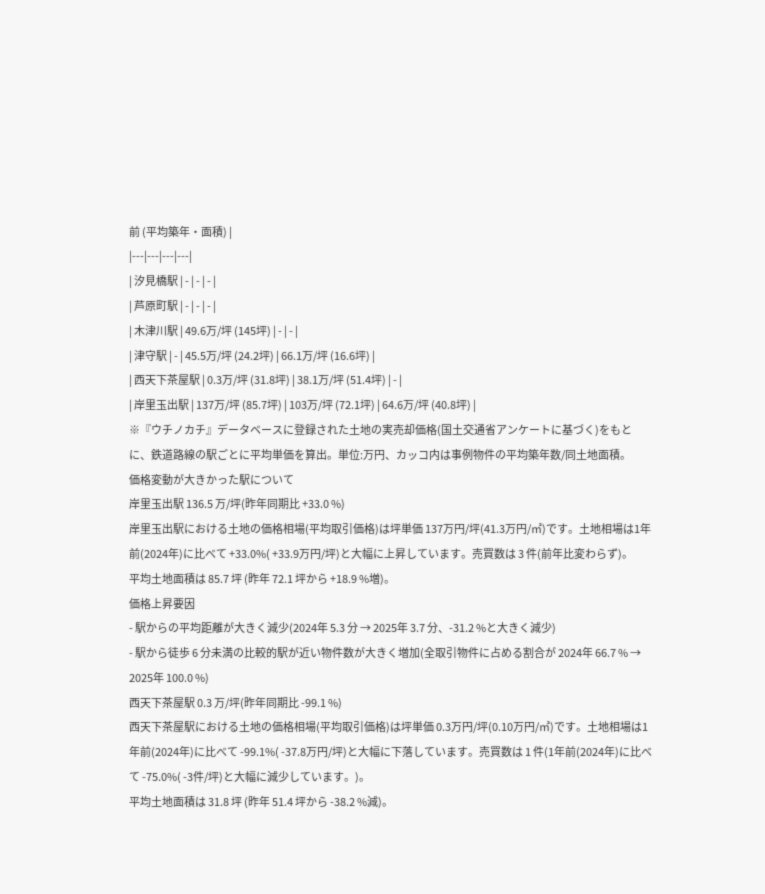前 (平均築年・面積) |
|---|---|---|---|
| 汐見橋駅 | - | - | - |
| 芦原町駅 | - | - | - |
| 木津川駅 | 49.6万/坪 (145坪) | - | - |
| 津守駅 | - | 45.5万/坪 (24.2坪) | 66.1万/坪 (16.6坪) |
| 西天下茶屋駅 | 0.3万/坪 (31.8坪) | 38.1万/坪 (51.4坪) | - |
| 岸里玉出駅 | 137万/坪 (85.7坪) | 103万/坪 (72.1坪) | 64.6万/坪 (40.8坪) |
※『ウチノカチ』データベースに登録された土地の実売却価格(国土交通省アンケートに基づく)をもとに、鉄道路線の駅ごとに平均単価を算出。単位:万円、カッコ内は事例物件の平均築年数/同土地面積。
価格変動が大きかった駅について
岸里玉出駅 136.5 万/坪(昨年同期比 +33.0 %)
岸里玉出駅における土地の価格相場(平均取引価格)は坪単価 137万円/坪(41.3万円/㎡)です。土地相場は1年前(2024年)に比べて +33.0%( +33.9万円/坪)と大幅に上昇しています。売買数は 3 件(前年比変わらず)。
平均土地面積は 85.7 坪 (昨年 72.1 坪から +18.9 %増)。
価格上昇要因
- 駅からの平均距離が大きく減少(2024年 5.3 分 → 2025年 3.7 分、-31.2 %と大きく減少)
- 駅から徒歩 6 分未満の比較的駅が近い物件数が大きく増加(全取引物件に占める割合が 2024年 66.7 % → 2025年 100.0 %)
西天下茶屋駅 0.3 万/坪(昨年同期比 -99.1 %)
西天下茶屋駅における土地の価格相場(平均取引価格)は坪単価 0.3万円/坪(0.10万円/㎡)です。土地相場は1年前(2024年)に比べて -99.1%( -37.8万円/坪)と大幅に下落しています。売買数は 1 件(1年前(2024年)に比べて -75.0%( -3件/坪)と大幅に減少しています。)。
平均土地面積は 31.8 坪 (昨年 51.4 坪から -38.2 %減)。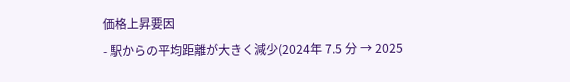価格上昇要因
- 駅からの平均距離が大きく減少(2024年 7.5 分 → 2025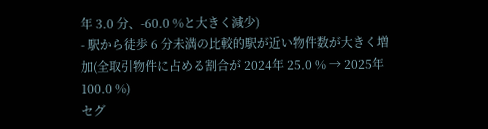年 3.0 分、-60.0 %と大きく減少)
- 駅から徒歩 6 分未満の比較的駅が近い物件数が大きく増加(全取引物件に占める割合が 2024年 25.0 % → 2025年 100.0 %)
セグ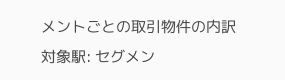メントごとの取引物件の内訳
対象駅: セグメン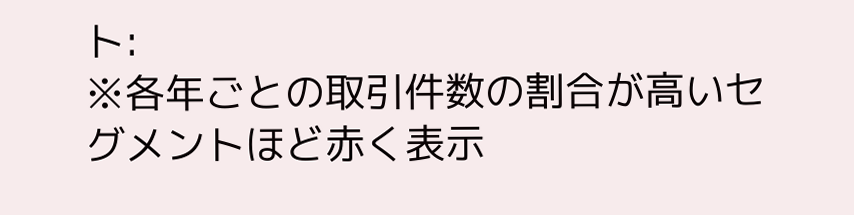ト:
※各年ごとの取引件数の割合が高いセグメントほど赤く表示